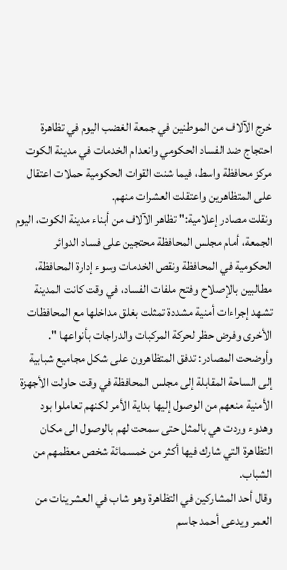خرج الآلاف من الموطنين في جمعة الغضب اليوم في تظاهرة احتجاج ضد الفساد الحكومي وانعدام الخدمات في مدينة الكوت مركز محافظة واسط، فيما شنت القوات الحكومية حملات اعتقال على المتظاهرين واعتقلت العشرات منهم.
ونقلت مصادر إعلامية:" تظاهر الآلاف من أبناء مدينة الكوت، اليوم الجمعة، أمام مجلس المحافظة محتجين على فساد الدوائر الحكومية في المحافظة ونقص الخدمات وسوء إدارة المحافظة، مطالبين بالإصلاح وفتح ملفات الفساد، في وقت كانت المدينة تشهد إجراءات أمنية مشددة تمثلت بغلق مداخلها مع المحافظات الأخرى وفرض حظر لحركة المركبات والدراجات بأنواعها ".
وأوضحت المصادر: تدفق المتظاهرون على شكل مجاميع شبابية إلى الساحة المقابلة إلى مجلس المحافظة في وقت حاولت الأجهزة الأمنية منعهم من الوصول إليها بداية الأمر لكنهم تعاملوا بود وهدوء وردت هي بالمثل حتى سمحت لهم بالوصول الى مكان التظاهرة التي شارك فيها أكثر من خمسمائة شخص معظمهم من الشباب.
وقال أحد المشاركين في التظاهرة وهو شاب في العشرينات من العمر ويدعى أحمد جاسم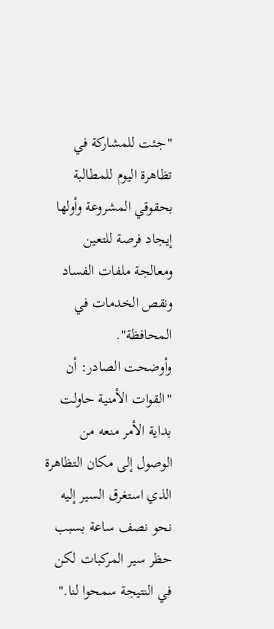"جئت للمشاركة في تظاهرة اليوم للمطالبة بحقوقي المشروعة وأولها إيجاد فرصة للتعين ومعالجة ملفات الفساد ونقص الخدمات في المحافظة".
وأوضحت الصادر: أن "القوات الأمنية حاولت بداية الأمر منعه من الوصول إلى مكان التظاهرة الذي استغرق السير إليه نحو نصف ساعة بسبب حظر سير المركبات لكن في النتيجة سمحوا لنا."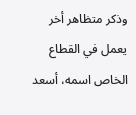وذكر متظاهر أخر يعمل في القطاع الخاص اسمه، أسعد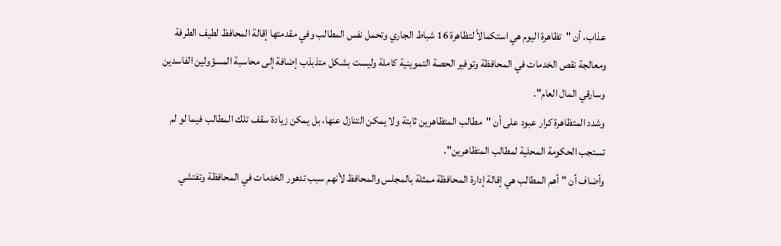عذاب، أن "تظاهرة اليوم هي استكمالاً لتظاهرة 16 شباط الجاري وتحمل نفس المطالب وفي مقدمتها إقالة المحافظ لطيف الطرفة ومعالجة نقص الخدمات في المحافظة وتوفير الحصة التموينية كاملة وليست بشكل متذبذب إضافة إلى محاسبة المسؤولين الفاسدين وسارقي المال العام".
وشدد المتظاهرة كرار عبود على أن "مطالب المتظاهرين ثابتة ولا يمكن التنازل عنها، بل يمكن زيادة سقف تلك المطالب فيما لو لم تستجب الحكومة المحلية لمطالب المتظاهرين".
وأضاف أن "أهم المطالب هي إقالة إدارة المحافظة ممثلة بالمجلس والمحافظ لأنهم سبب تدهور الخدمات في المحافظة وتفتشي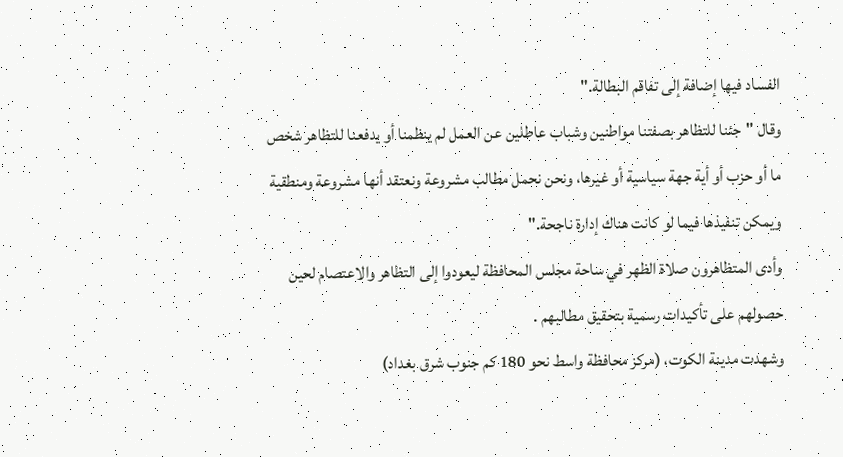الفساد فيها إضافة إلى تفاقم البطالة."
وقال "جئنا للتظاهر بصفتنا مواطنين وشباب عاطلين عن العمل لم ينظمنا أو يدفعنا للتظاهر شخص ما أو حزب أو أية جهة سياسية أو غيرها، ونحن نحمل مطالب مشروعة ونعتقد أنها مشروعة ومنطقية ويمكن تنفيذها فيما لو كانت هناك إدارة ناجحة."
وأدى المتظاهرون صلاة الظهر في ساحة مجلس المحافظة ليعودوا إلى التظاهر والاعتصام لحين حصولهم على تأكيدات رسمية بتحقيق مطالبهم .
وشهدت مدينة الكوت، (مركز محافظة واسط نحو 180 كم جنوب شرق بغداد)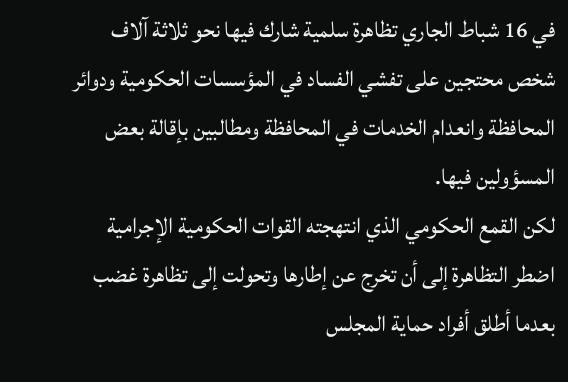في 16 شباط الجاري تظاهرة سلمية شارك فيها نحو ثلاثة آلاف شخص محتجين على تفشي الفساد في المؤسسات الحكومية ودوائر المحافظة وانعدام الخدمات في المحافظة ومطالبين بإقالة بعض المسؤولين فيها.
لكن القمع الحكومي الذي انتهجته القوات الحكومية الإجرامية اضطر التظاهرة إلى أن تخرج عن إطارها وتحولت إلى تظاهرة غضب بعدما أطلق أفراد حماية المجلس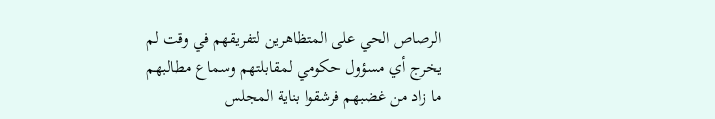الرصاص الحي على المتظاهرين لتفريقهم في وقت لم يخرج أي مسؤول حكومي لمقابلتهم وسماع مطالبهم ما زاد من غضبهم فرشقوا بناية المجلس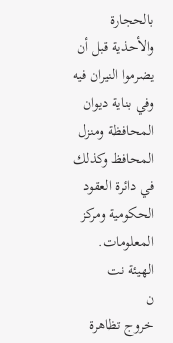بالحجارة والأحذية قبل أن يضرموا النيران فيه وفي بناية ديوان المحافظة ومنزل المحافظ وكذلك في دائرة العقود الحكومية ومركز المعلومات.
الهيئة نت
ن
خروج تظاهرة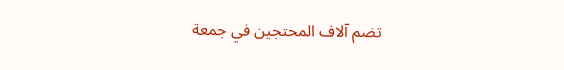تضم آلاف المحتجين في جمعة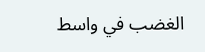الغضب في واسط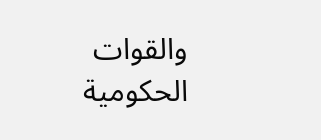والقوات الحكومية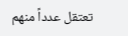تعتقل عدداً منهم